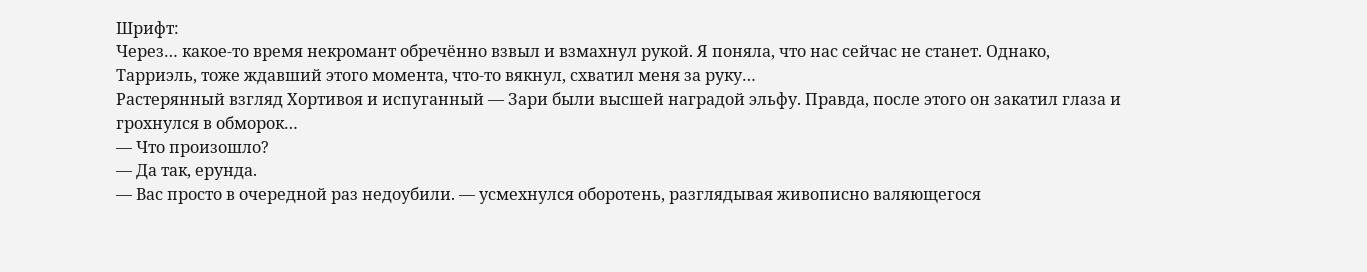Шрифт:
Через… какое-то время некромант обречённо взвыл и взмахнул рукой. Я поняла, что нас сейчас не станет. Однако, Тарриэль, тоже ждавший этого момента, что-то вякнул, схватил меня за руку…
Растерянный взгляд Хортивоя и испуганный — Зари были высшей наградой эльфу. Правда, после этого он закатил глаза и грохнулся в обморок…
— Что произошло?
— Да так, ерунда.
— Вас просто в очередной раз недоубили. — усмехнулся оборотень, разглядывая живописно валяющегося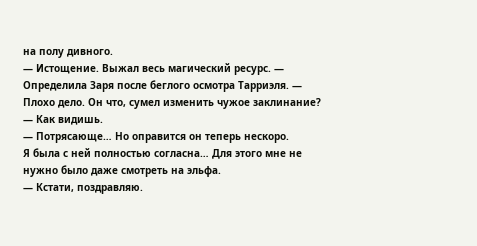на полу дивного.
— Истощение. Выжал весь магический ресурс. — Определила Заря после беглого осмотра Тарриэля. — Плохо дело. Он что, сумел изменить чужое заклинание?
— Как видишь.
— Потрясающе… Но оправится он теперь нескоро.
Я была с ней полностью согласна… Для этого мне не нужно было даже смотреть на эльфа.
— Кстати, поздравляю.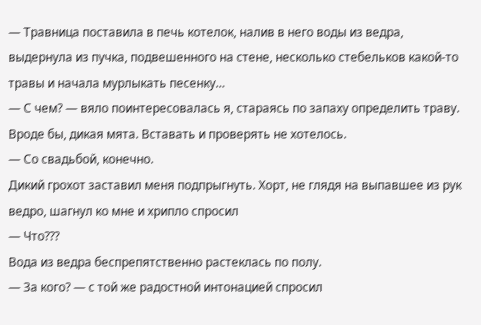— Травница поставила в печь котелок, налив в него воды из ведра, выдернула из пучка, подвешенного на стене, несколько стебельков какой-то травы и начала мурлыкать песенку…
— С чем? — вяло поинтересовалась я, стараясь по запаху определить траву. Вроде бы, дикая мята. Вставать и проверять не хотелось.
— Со свадьбой, конечно.
Дикий грохот заставил меня подпрыгнуть. Хорт, не глядя на выпавшее из рук ведро, шагнул ко мне и хрипло спросил
— Что???
Вода из ведра беспрепятственно растеклась по полу.
— За кого? — с той же радостной интонацией спросил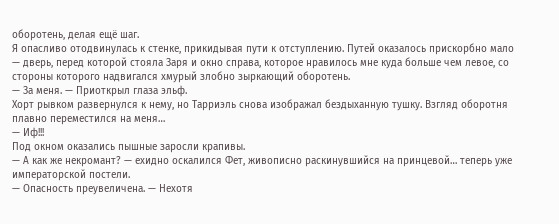оборотень, делая ещё шаг.
Я опасливо отодвинулась к стенке, прикидывая пути к отступлению. Путей оказалось прискорбно мало — дверь, перед которой стояла Заря и окно справа, которое нравилось мне куда больше чем левое, со стороны которого надвигался хмурый злобно зыркающий оборотень.
— За меня. — Приоткрыл глаза эльф.
Хорт рывком развернулся к нему, но Тарриэль снова изображал бездыханную тушку. Взгляд оборотня плавно переместился на меня…
— Иф!!!
Под окном оказались пышные заросли крапивы.
— А как же некромант? — ехидно оскалился Фет, живописно раскинувшийся на принцевой… теперь уже императорской постели.
— Опасность преувеличена. — Нехотя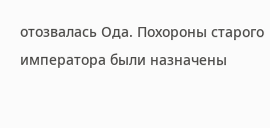отозвалась Ода. Похороны старого императора были назначены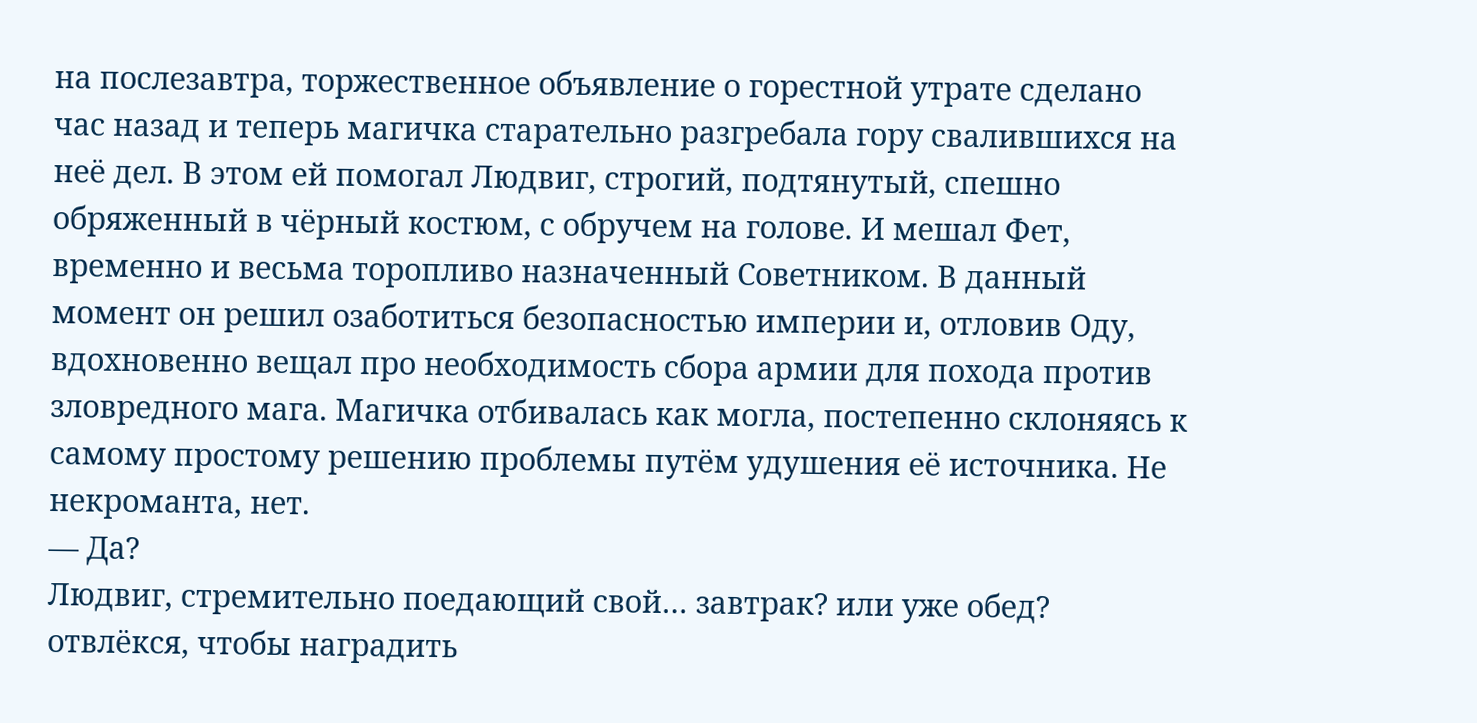на послезавтра, торжественное объявление о горестной утрате сделано час назад и теперь магичка старательно разгребала гору свалившихся на неё дел. В этом ей помогал Людвиг, строгий, подтянутый, спешно обряженный в чёрный костюм, с обручем на голове. И мешал Фет, временно и весьма торопливо назначенный Советником. В данный момент он решил озаботиться безопасностью империи и, отловив Оду, вдохновенно вещал про необходимость сбора армии для похода против зловредного мага. Магичка отбивалась как могла, постепенно склоняясь к самому простому решению проблемы путём удушения её источника. Не некроманта, нет.
— Да?
Людвиг, стремительно поедающий свой… завтрак? или уже обед? отвлёкся, чтобы наградить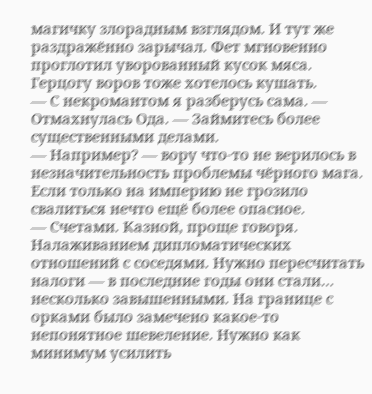магичку злорадным взглядом. И тут же раздражённо зарычал. Фет мгновенно проглотил уворованный кусок мяса. Герцогу воров тоже хотелось кушать.
— С некромантом я разберусь сама. — Отмахнулась Ода. — Займитесь более существенными делами.
— Например? — вору что-то не верилось в незначительность проблемы чёрного мага. Если только на империю не грозило свалиться нечто ещё более опасное.
— Счетами. Казной, проще говоря. Налаживанием дипломатических отношений с соседями. Нужно пересчитать налоги — в последние годы они стали… несколько завышенными. На границе с орками было замечено какое-то непонятное шевеление. Нужно как минимум усилить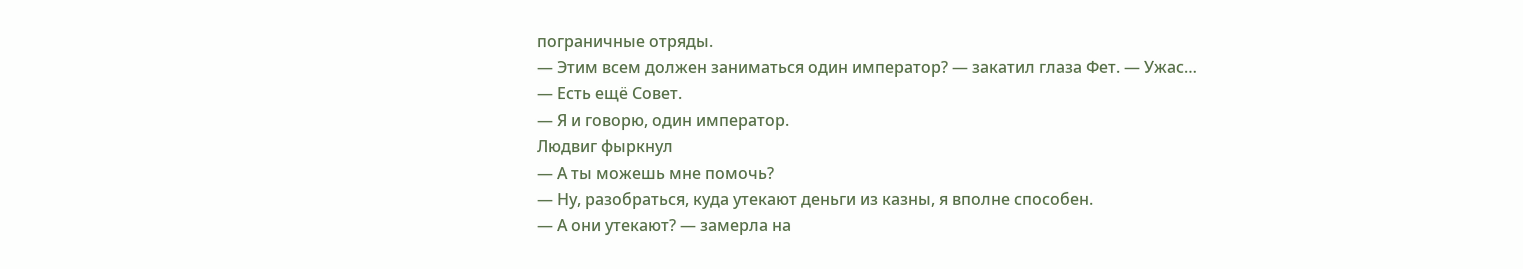пограничные отряды.
— Этим всем должен заниматься один император? — закатил глаза Фет. — Ужас…
— Есть ещё Совет.
— Я и говорю, один император.
Людвиг фыркнул
— А ты можешь мне помочь?
— Ну, разобраться, куда утекают деньги из казны, я вполне способен.
— А они утекают? — замерла на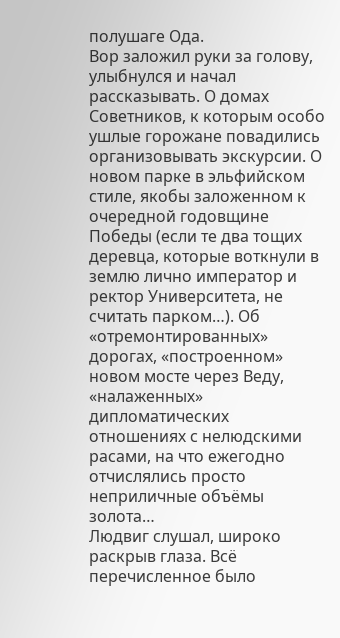полушаге Ода.
Вор заложил руки за голову, улыбнулся и начал рассказывать. О домах Советников, к которым особо ушлые горожане повадились организовывать экскурсии. О новом парке в эльфийском стиле, якобы заложенном к очередной годовщине Победы (если те два тощих деревца, которые воткнули в землю лично император и ректор Университета, не считать парком…). Об «отремонтированных» дорогах, «построенном» новом мосте через Веду, «налаженных» дипломатических отношениях с нелюдскими расами, на что ежегодно отчислялись просто неприличные объёмы золота…
Людвиг слушал, широко раскрыв глаза. Всё перечисленное было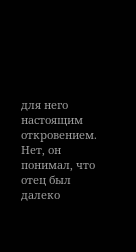для него настоящим откровением. Нет, он понимал, что отец был далеко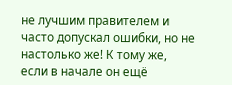не лучшим правителем и часто допускал ошибки, но не настолько же! К тому же, если в начале он ещё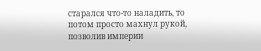старался что-то наладить, то потом просто махнул рукой, позволив империи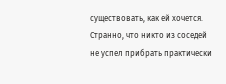существовать, как ей хочется. Странно, что никто из соседей не успел прибрать практически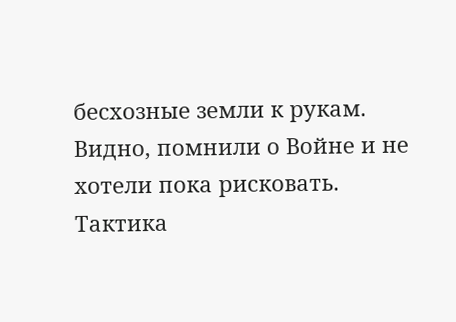бесхозные земли к рукам. Видно, помнили о Войне и не хотели пока рисковать. Тактика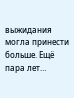выжидания могла принести больше. Ещё пара лет…